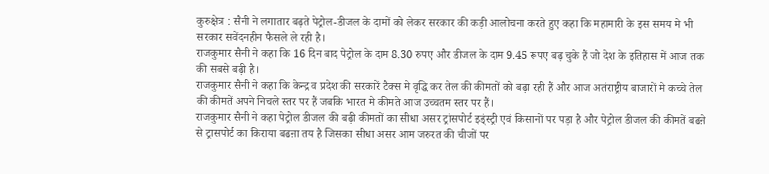कुरुक्षेत्र : सैनी ने लगातार बढ़ते पेट्रोल-डीजल के दामों को लेकर सरकार की कड़ी आलोचना करते हुए कहा कि महामारी के इस समय मे भी सरकार सवेंदनहीन फैसले ले रही है।
राजकुमार सैनी ने कहा कि 16 दिन बाद पेट्रोल के दाम 8.30 रुपए और डीजल के दाम 9.45 रूपए बढ़ चुके हैं जो देश के इतिहास में आज तक की सबसे बढ़ी है।
राजकुमार सैनी ने कहा कि केन्द्र व प्रदेश की सरकारें टैक्स मे वृद्धि कर तेल की कीमतों को बढ़ा रही हैं और आज अतंराष्ट्रीय बाजारों मे कच्चे तेल की कीमतें अपने निचले स्तर पर हैं जबकि भारत मे कीमते आज उच्चतम स्तर पर हैं।
राजकुमार सैनी ने कहा पेट्रोल डीजल की बढ़ी कीमतों का सीधा असर ट्रांसपोर्ट इड्ंस्ट्री एवं किसानों पर पड़ा है और पेट्रोल डीजल की कीमतें बढऩे से ट्रासपोर्ट का किराया बढऩा तय है जिसका सीधा असर आम जरुरत की चीजों पर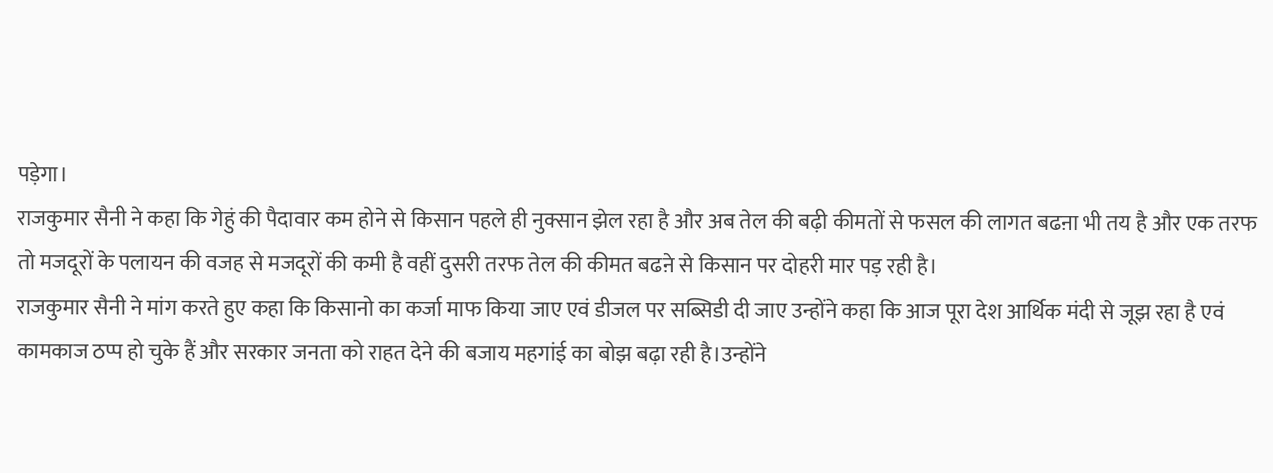पड़ेगा।
राजकुमार सैनी ने कहा कि गेहुं की पैदावार कम होने से किसान पहले ही नुक्सान झेल रहा है और अब तेल की बढ़ी कीमतों से फसल की लागत बढऩा भी तय है और एक तरफ तो मजदूरों के पलायन की वजह से मजदूरों की कमी है वहीं दुसरी तरफ तेल की कीमत बढऩे से किसान पर दोहरी मार पड़ रही है।
राजकुमार सैनी ने मांग करते हुए कहा कि किसानो का कर्जा माफ किया जाए एवं डीजल पर सब्सिडी दी जाए उन्होंने कहा कि आज पूरा देश आर्थिक मंदी से जूझ रहा है एवं कामकाज ठप्प हो चुके हैं और सरकार जनता को राहत देने की बजाय महगांई का बोझ बढ़ा रही है।उन्होंने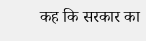कह कि सरकार का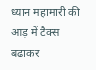ध्यान महामारी की आड़ में टैक्स बढाकर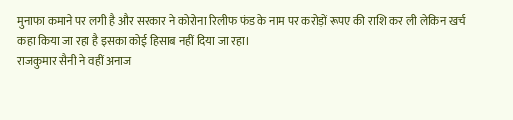मुनाफा कमाने पर लगी है और सरकार ने कोरोना रिलीफ फंड के नाम पर करोड़ों रूपए की राशि कर ली लेकिन खर्च कहा किया जा रहा है इसका कोई हिसाब नहीं दिया जा रहा।
राजकुमार सैनी ने वहीं अनाज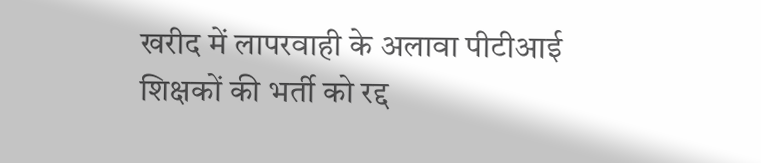खरीद में लापरवाही के अलावा पीटीआई शिक्षकों की भर्ती को रद्द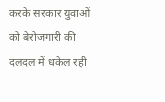करके सरकार युवाओं को बेरोजगारी की दलदल में धकेल रही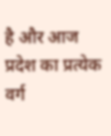है और आज प्रदेश का प्रत्येक वर्ग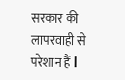सरकार की लापरवाही से परेशान हैं l